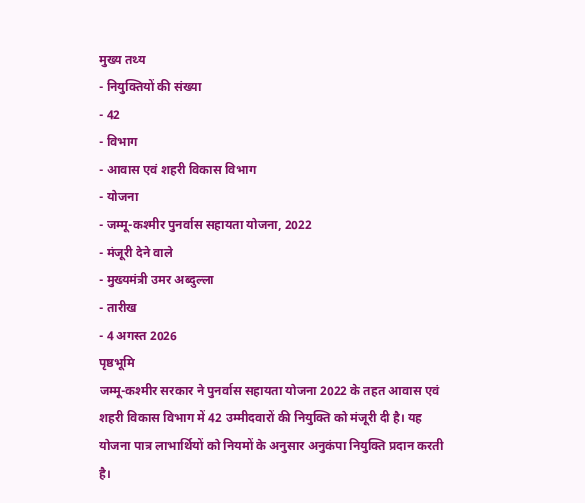मुख्य तथ्य
- नियुक्तियों की संख्या
- 42
- विभाग
- आवास एवं शहरी विकास विभाग
- योजना
- जम्मू-कश्मीर पुनर्वास सहायता योजना, 2022
- मंजूरी देने वाले
- मुख्यमंत्री उमर अब्दुल्ला
- तारीख
- 4 अगस्त 2026
पृष्ठभूमि
जम्मू-कश्मीर सरकार ने पुनर्वास सहायता योजना 2022 के तहत आवास एवं शहरी विकास विभाग में 42 उम्मीदवारों की नियुक्ति को मंजूरी दी है। यह योजना पात्र लाभार्थियों को नियमों के अनुसार अनुकंपा नियुक्ति प्रदान करती है।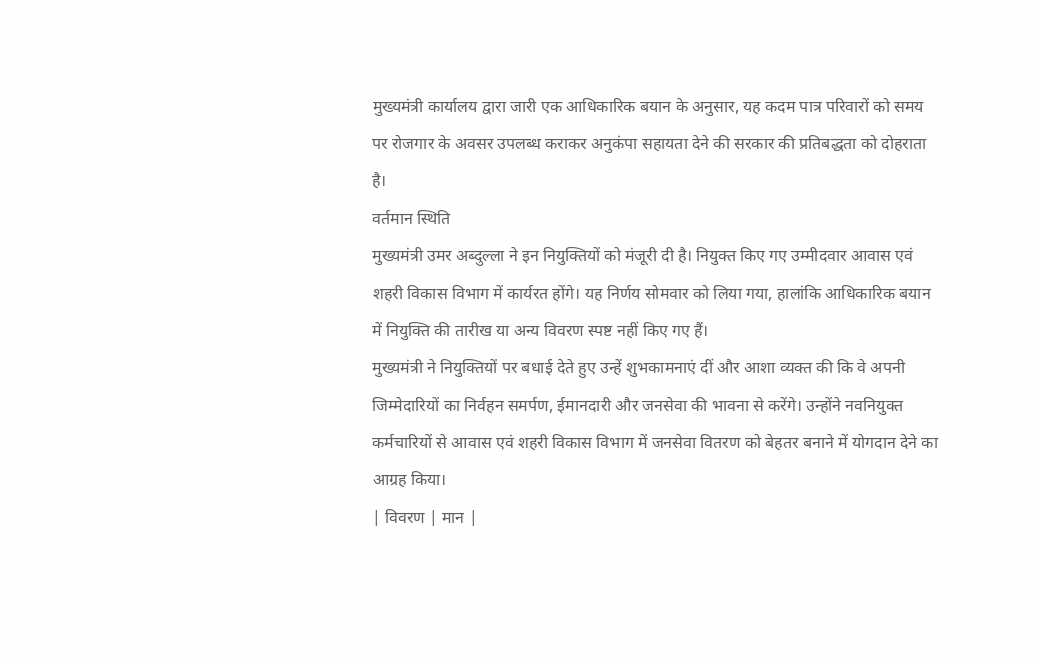मुख्यमंत्री कार्यालय द्वारा जारी एक आधिकारिक बयान के अनुसार, यह कदम पात्र परिवारों को समय पर रोजगार के अवसर उपलब्ध कराकर अनुकंपा सहायता देने की सरकार की प्रतिबद्धता को दोहराता है।
वर्तमान स्थिति
मुख्यमंत्री उमर अब्दुल्ला ने इन नियुक्तियों को मंजूरी दी है। नियुक्त किए गए उम्मीदवार आवास एवं शहरी विकास विभाग में कार्यरत होंगे। यह निर्णय सोमवार को लिया गया, हालांकि आधिकारिक बयान में नियुक्ति की तारीख या अन्य विवरण स्पष्ट नहीं किए गए हैं।
मुख्यमंत्री ने नियुक्तियों पर बधाई देते हुए उन्हें शुभकामनाएं दीं और आशा व्यक्त की कि वे अपनी जिम्मेदारियों का निर्वहन समर्पण, ईमानदारी और जनसेवा की भावना से करेंगे। उन्होंने नवनियुक्त कर्मचारियों से आवास एवं शहरी विकास विभाग में जनसेवा वितरण को बेहतर बनाने में योगदान देने का आग्रह किया।
| विवरण | मान |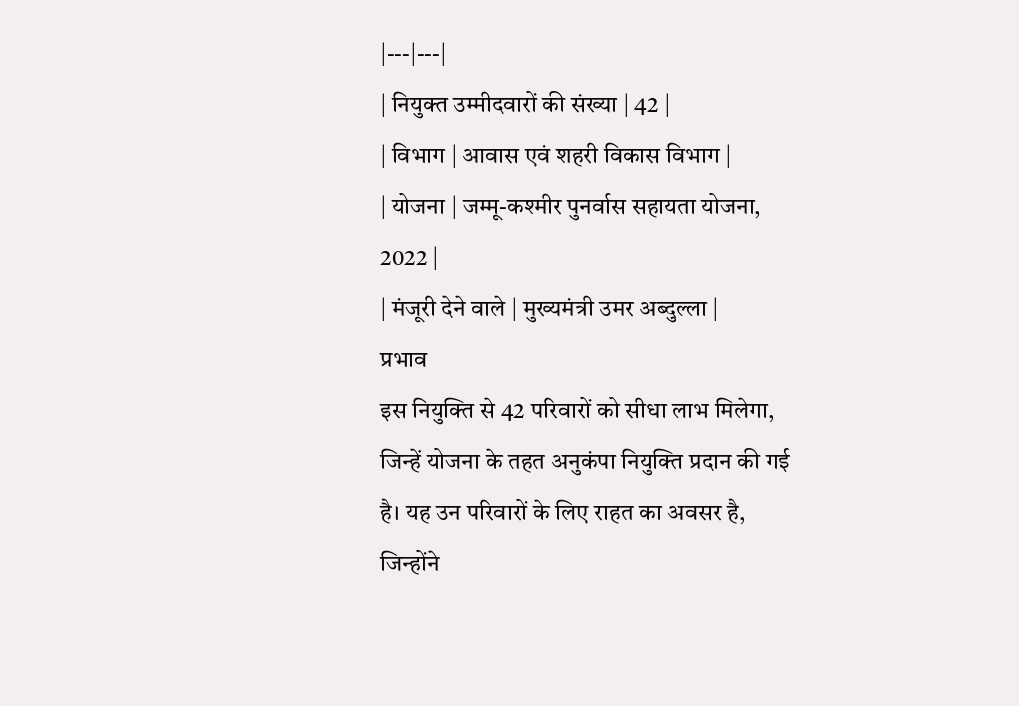|---|---|
| नियुक्त उम्मीदवारों की संख्या | 42 |
| विभाग | आवास एवं शहरी विकास विभाग |
| योजना | जम्मू-कश्मीर पुनर्वास सहायता योजना, 2022 |
| मंजूरी देने वाले | मुख्यमंत्री उमर अब्दुल्ला |
प्रभाव
इस नियुक्ति से 42 परिवारों को सीधा लाभ मिलेगा, जिन्हें योजना के तहत अनुकंपा नियुक्ति प्रदान की गई है। यह उन परिवारों के लिए राहत का अवसर है, जिन्होंने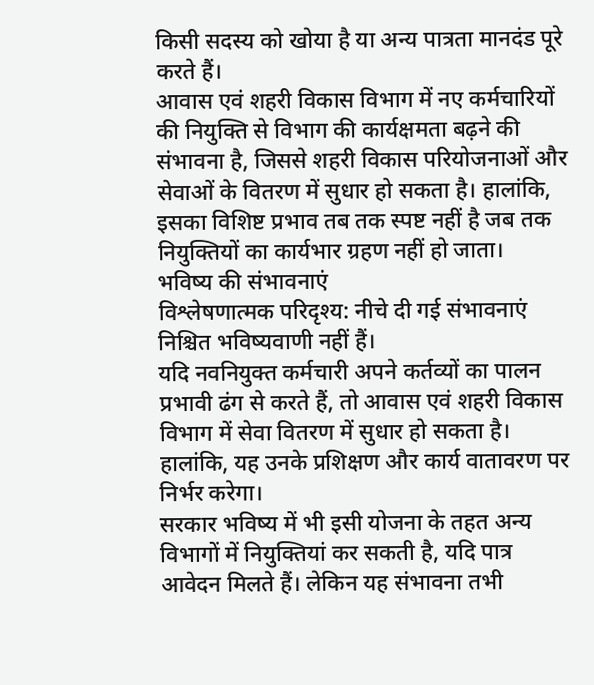किसी सदस्य को खोया है या अन्य पात्रता मानदंड पूरे करते हैं।
आवास एवं शहरी विकास विभाग में नए कर्मचारियों की नियुक्ति से विभाग की कार्यक्षमता बढ़ने की संभावना है, जिससे शहरी विकास परियोजनाओं और सेवाओं के वितरण में सुधार हो सकता है। हालांकि, इसका विशिष्ट प्रभाव तब तक स्पष्ट नहीं है जब तक नियुक्तियों का कार्यभार ग्रहण नहीं हो जाता।
भविष्य की संभावनाएं
विश्लेषणात्मक परिदृश्य: नीचे दी गई संभावनाएं निश्चित भविष्यवाणी नहीं हैं।
यदि नवनियुक्त कर्मचारी अपने कर्तव्यों का पालन प्रभावी ढंग से करते हैं, तो आवास एवं शहरी विकास विभाग में सेवा वितरण में सुधार हो सकता है। हालांकि, यह उनके प्रशिक्षण और कार्य वातावरण पर निर्भर करेगा।
सरकार भविष्य में भी इसी योजना के तहत अन्य विभागों में नियुक्तियां कर सकती है, यदि पात्र आवेदन मिलते हैं। लेकिन यह संभावना तभी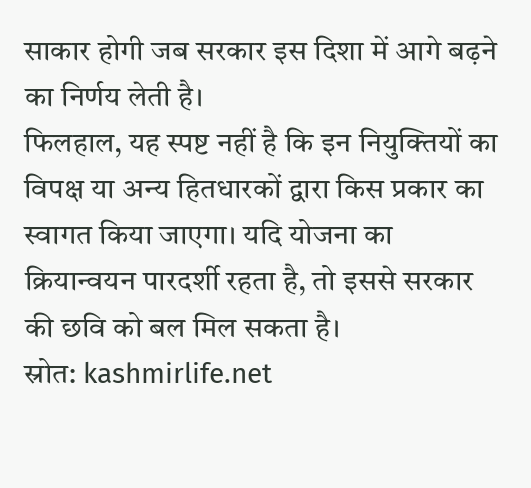साकार होगी जब सरकार इस दिशा में आगे बढ़ने का निर्णय लेती है।
फिलहाल, यह स्पष्ट नहीं है कि इन नियुक्तियों का विपक्ष या अन्य हितधारकों द्वारा किस प्रकार का स्वागत किया जाएगा। यदि योजना का क्रियान्वयन पारदर्शी रहता है, तो इससे सरकार की छवि को बल मिल सकता है।
स्रोत: kashmirlife.net